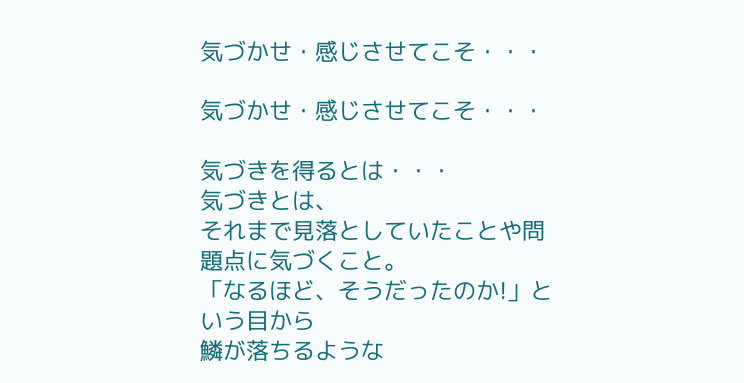気づかせ・感じさせてこそ・・・

気づかせ・感じさせてこそ・・・

気づきを得るとは・・・
気づきとは、
それまで見落としていたことや問題点に気づくこと。
「なるほど、そうだったのか!」という目から
鱗が落ちるような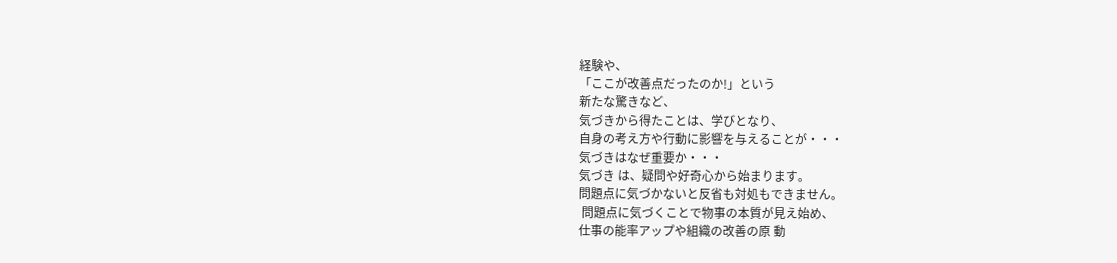経験や、
「ここが改善点だったのか!」という
新たな驚きなど、
気づきから得たことは、学びとなり、
自身の考え方や行動に影響を与えることが・・・
気づきはなぜ重要か・・・
気づき は、疑問や好奇心から始まります。
問題点に気づかないと反省も対処もできません。
 問題点に気づくことで物事の本質が見え始め、
仕事の能率アップや組織の改善の原 動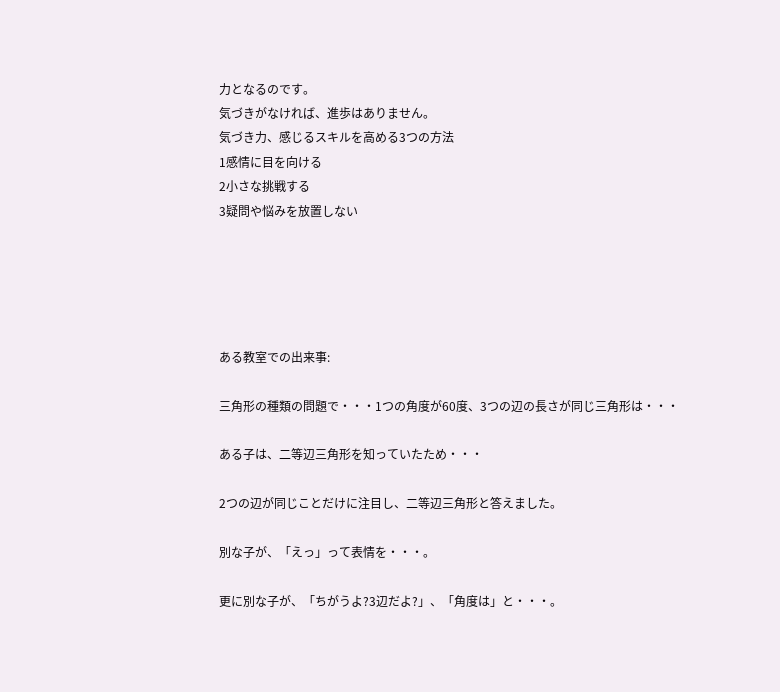力となるのです。
気づきがなければ、進歩はありません。
気づき力、感じるスキルを高める3つの方法
1感情に目を向ける
2小さな挑戦する
3疑問や悩みを放置しない





ある教室での出来事:

三角形の種類の問題で・・・1つの角度が60度、3つの辺の長さが同じ三角形は・・・

ある子は、二等辺三角形を知っていたため・・・

2つの辺が同じことだけに注目し、二等辺三角形と答えました。

別な子が、「えっ」って表情を・・・。

更に別な子が、「ちがうよ?3辺だよ?」、「角度は」と・・・。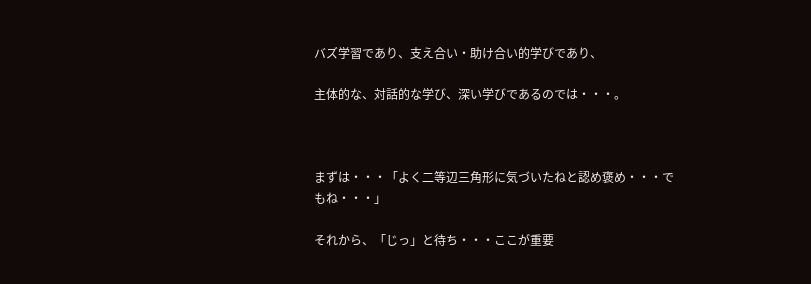バズ学習であり、支え合い・助け合い的学びであり、

主体的な、対話的な学び、深い学びであるのでは・・・。



まずは・・・「よく二等辺三角形に気づいたねと認め褒め・・・でもね・・・」

それから、「じっ」と待ち・・・ここが重要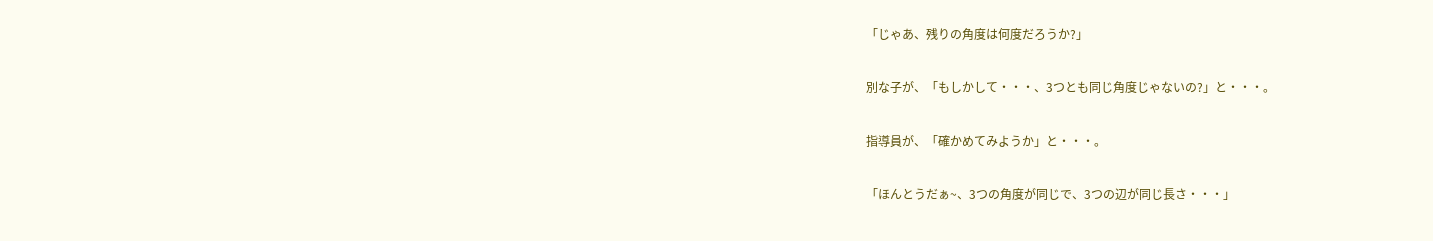「じゃあ、残りの角度は何度だろうか?」

別な子が、「もしかして・・・、3つとも同じ角度じゃないの?」と・・・。

指導員が、「確かめてみようか」と・・・。

「ほんとうだぁ~、3つの角度が同じで、3つの辺が同じ長さ・・・」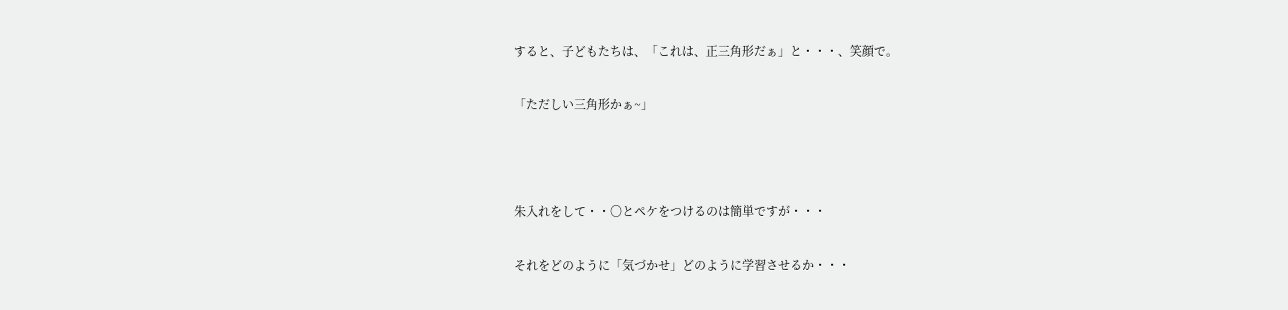すると、子どもたちは、「これは、正三角形だぁ」と・・・、笑顔で。

「ただしい三角形かぁ~」



朱入れをして・・〇とペケをつけるのは簡単ですが・・・

それをどのように「気づかせ」どのように学習させるか・・・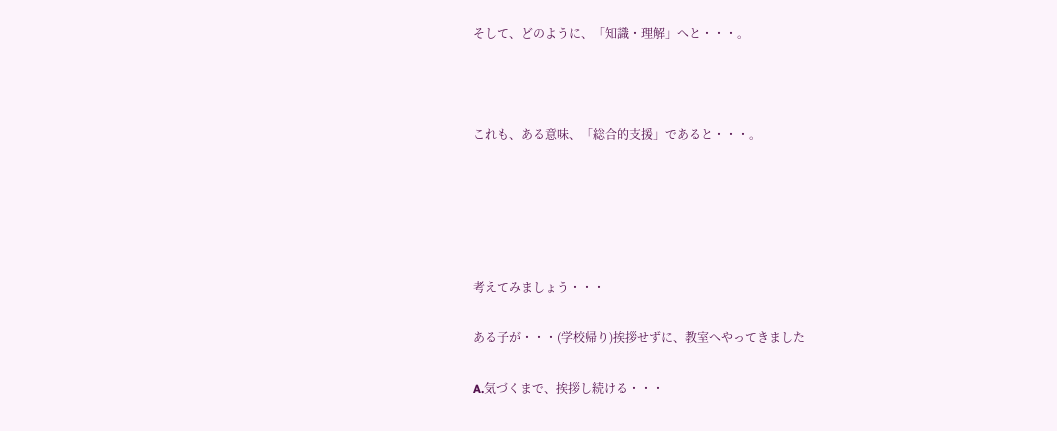そして、どのように、「知識・理解」へと・・・。



これも、ある意味、「総合的支援」であると・・・。





考えてみましょう・・・

ある子が・・・(学校帰り)挨拶せずに、教室へやってきました

A.気づくまで、挨拶し続ける・・・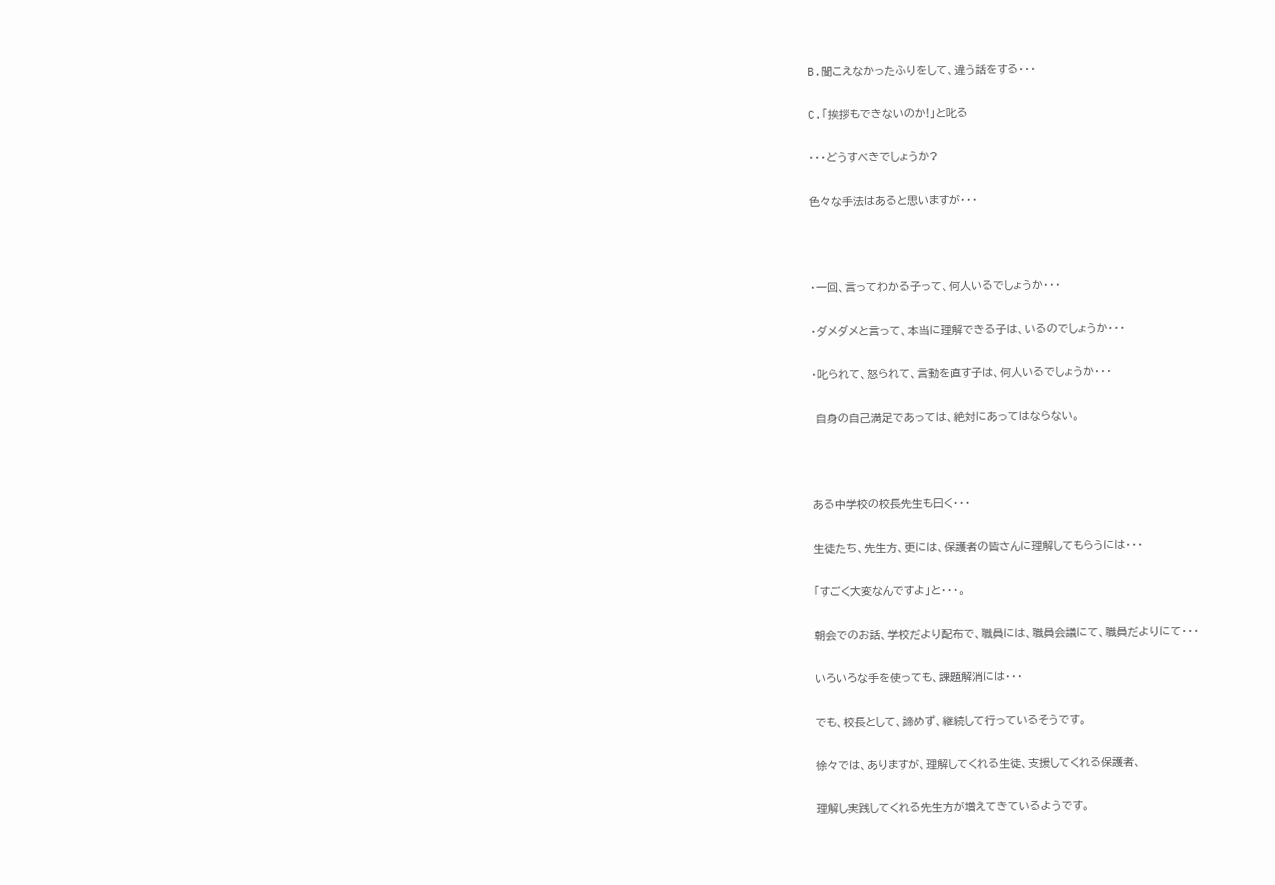B.聞こえなかったふりをして、違う話をする・・・

C.「挨拶もできないのか!」と叱る

・・・どうすべきでしょうか?

色々な手法はあると思いますが・・・



・一回、言ってわかる子って、何人いるでしょうか・・・

・ダメダメと言って、本当に理解できる子は、いるのでしょうか・・・

・叱られて、怒られて、言動を直す子は、何人いるでしょうか・・・

 自身の自己満足であっては、絶対にあってはならない。



ある中学校の校長先生も曰く・・・

生徒たち、先生方、更には、保護者の皆さんに理解してもらうには・・・

「すごく大変なんですよ」と・・・。

朝会でのお話、学校だより配布で、職員には、職員会議にて、職員だよりにて・・・

いろいろな手を使っても、課題解消には・・・

でも、校長として、諦めず、継続して行っているそうです。

徐々では、ありますが、理解してくれる生徒、支援してくれる保護者、

理解し実践してくれる先生方が増えてきているようです。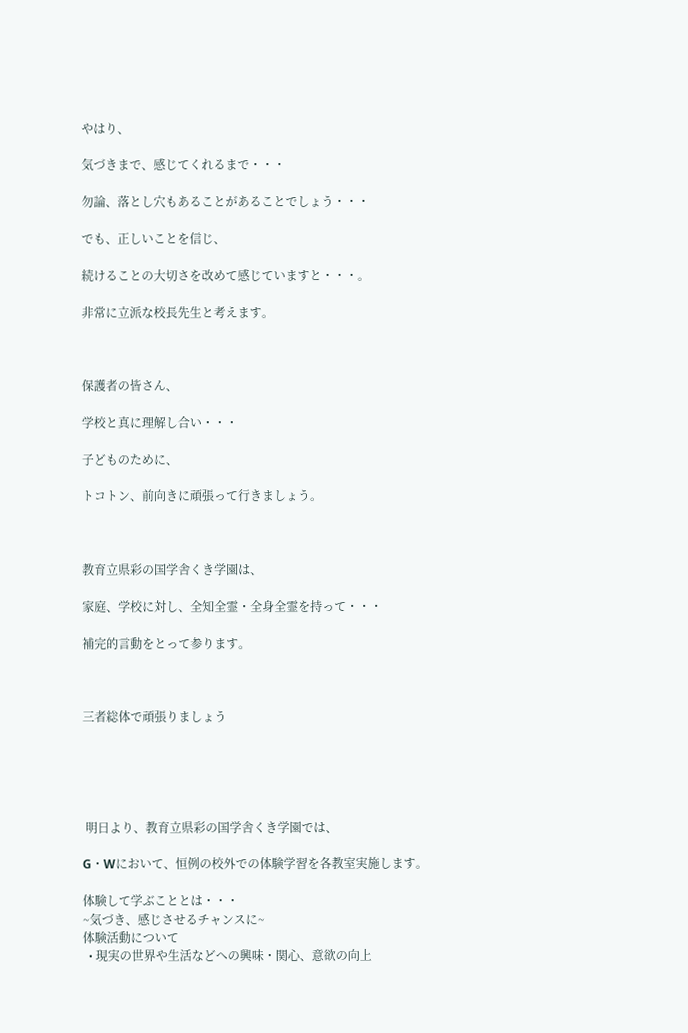やはり、

気づきまで、感じてくれるまで・・・

勿論、落とし穴もあることがあることでしょう・・・

でも、正しいことを信じ、

続けることの大切さを改めて感じていますと・・・。

非常に立派な校長先生と考えます。



保護者の皆さん、

学校と真に理解し合い・・・

子どものために、

トコトン、前向きに頑張って行きましょう。



教育立県彩の国学舎くき学園は、

家庭、学校に対し、全知全霊・全身全霊を持って・・・

補完的言動をとって参ります。



三者総体で頑張りましょう





 明日より、教育立県彩の国学舎くき学園では、

G・Wにおいて、恒例の校外での体験学習を各教室実施します。

体験して学ぶこととは・・・
~気づき、感じさせるチャンスに~
体験活動について
  • 現実の世界や生活などへの興味・関心、意欲の向上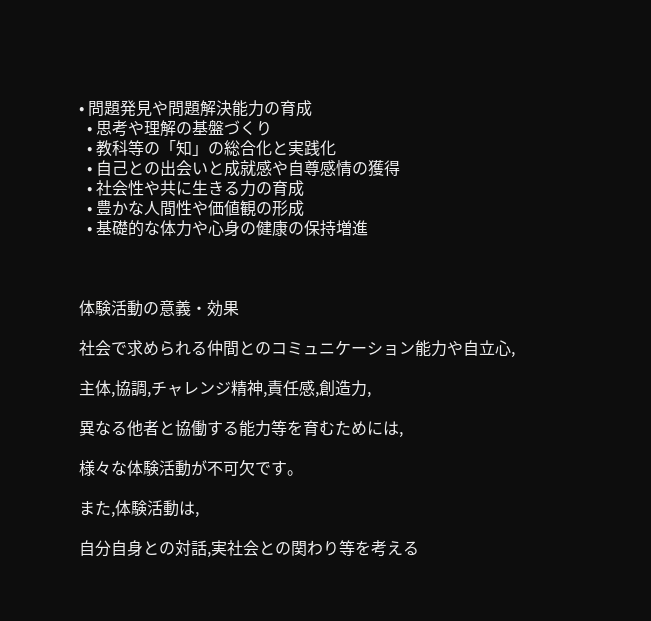• 問題発見や問題解決能力の育成
  • 思考や理解の基盤づくり
  • 教科等の「知」の総合化と実践化
  • 自己との出会いと成就感や自尊感情の獲得
  • 社会性や共に生きる力の育成
  • 豊かな人間性や価値観の形成
  • 基礎的な体力や心身の健康の保持増進



体験活動の意義・効果

社会で求められる仲間とのコミュニケーション能力や自立心,

主体,協調,チャレンジ精神,責任感,創造力,

異なる他者と協働する能力等を育むためには,

様々な体験活動が不可欠です。

また,体験活動は,

自分自身との対話,実社会との関わり等を考える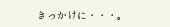きっかけに・・・。